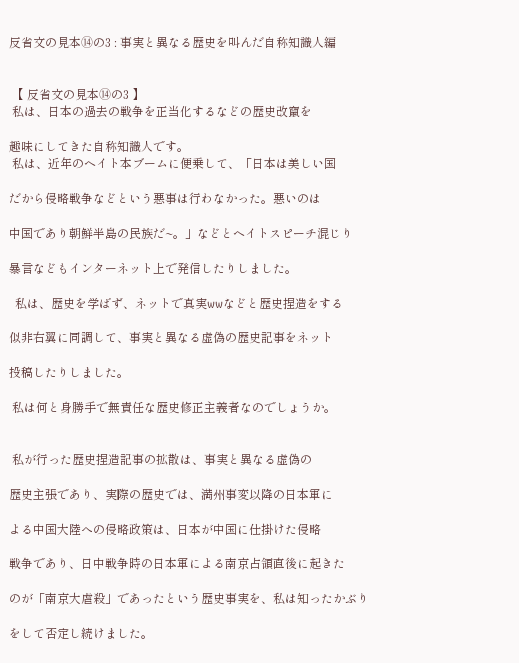反省文の見本⑭の3 : 事実と異なる歴史を叫んだ自称知識人編


 【 反省文の見本⑭の3 】
 私は、日本の過去の戦争を正当化するなどの歴史改竄を

趣味にしてきた自称知識人です。
 私は、近年のヘイト本ブームに便乗して、「日本は美しい国

だから侵略戦争などという悪事は行わなかった。悪いのは

中国であり朝鮮半島の民族だ~。」などとヘイトスピーチ混じり

暴言などもインターネット上で発信したりしました。

  私は、歴史を学ばず、ネットで真実wwなどと歴史捏造をする

似非右翼に同調して、事実と異なる虚偽の歴史記事をネット

投稿したりしました。

 私は何と身勝手で無責任な歴史修正主義者なのでしょうか。


 私が行った歴史捏造記事の拡散は、事実と異なる虚偽の

歴史主張であり、実際の歴史では、満州事変以降の日本軍に

よる中国大陸への侵略政策は、日本が中国に仕掛けた侵略

戦争であり、日中戦争時の日本軍による南京占領直後に起きた

のが「南京大虐殺」であったという歴史事実を、私は知ったかぶり

をして否定し続けました。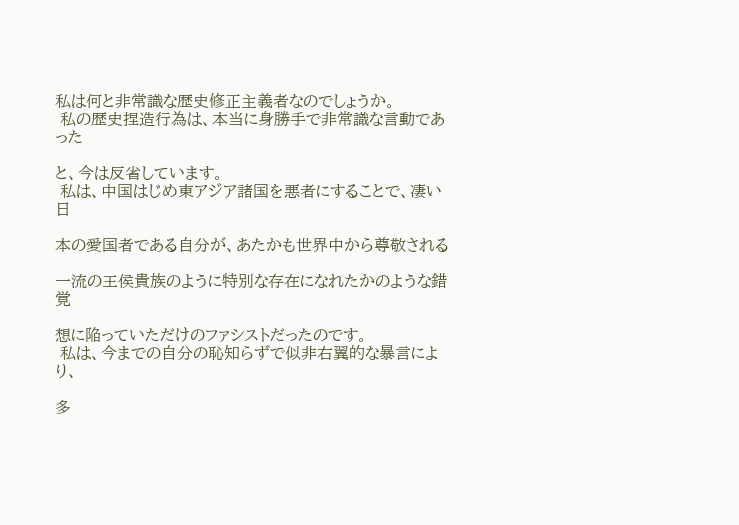私は何と非常識な歴史修正主義者なのでしょうか。
 私の歴史捏造行為は、本当に身勝手で非常識な言動であった

と、今は反省しています。
 私は、中国はじめ東アジア諸国を悪者にすることで、凄い日

本の愛国者である自分が、あたかも世界中から尊敬される

一流の王侯貴族のように特別な存在になれたかのような錯覚

想に陥っていただけのファシストだったのです。
 私は、今までの自分の恥知らずで似非右翼的な暴言により、

多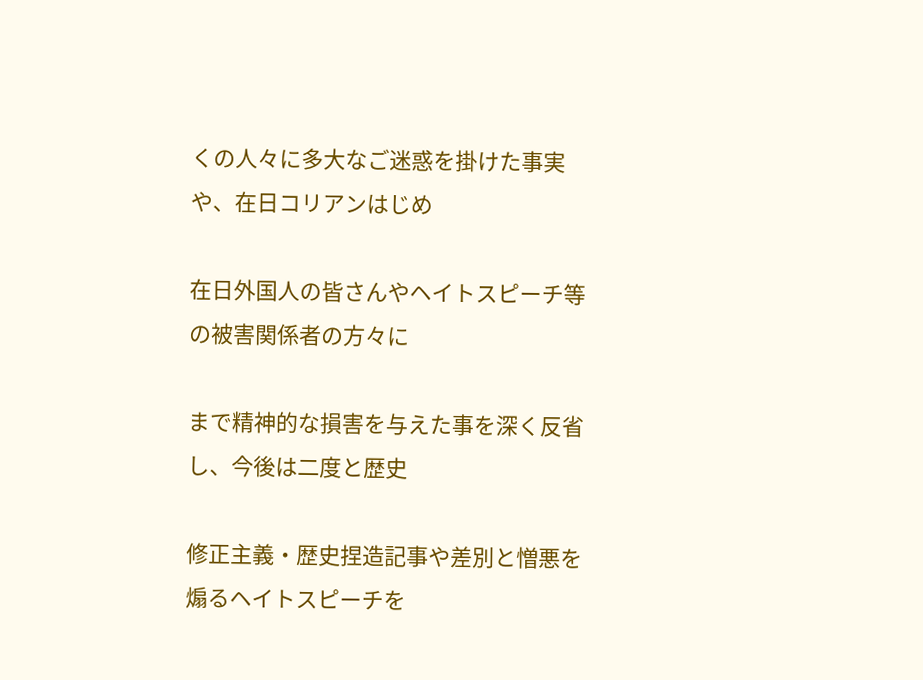くの人々に多大なご迷惑を掛けた事実や、在日コリアンはじめ

在日外国人の皆さんやヘイトスピーチ等の被害関係者の方々に

まで精神的な損害を与えた事を深く反省し、今後は二度と歴史

修正主義・歴史捏造記事や差別と憎悪を煽るヘイトスピーチを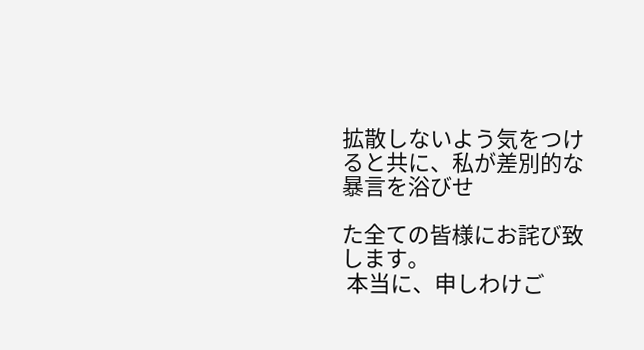拡散しないよう気をつけると共に、私が差別的な暴言を浴びせ

た全ての皆様にお詫び致します。
 本当に、申しわけご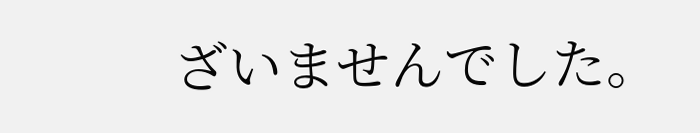ざいませんでした。